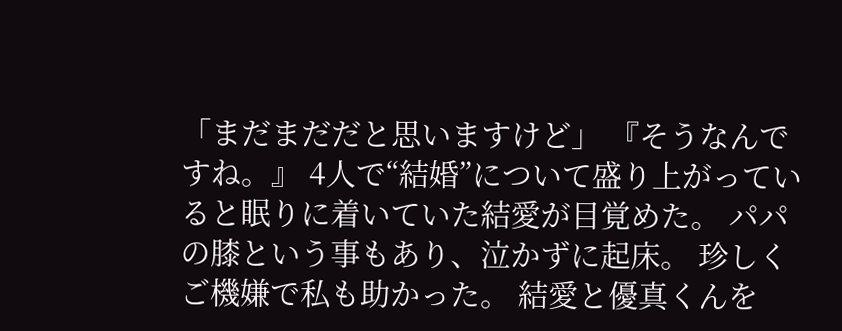「まだまだだと思いますけど」 『そうなんですね。』 4人で“結婚”について盛り上がっていると眠りに着いていた結愛が目覚めた。 パパの膝という事もあり、泣かずに起床。 珍しくご機嫌で私も助かった。 結愛と優真くんを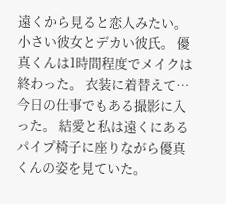遠くから見ると恋人みたい。 小さい彼女とデカい彼氏。 優真くんは1時間程度でメイクは終わった。 衣装に着替えて… 今日の仕事でもある撮影に入った。 結愛と私は遠くにあるパイプ椅子に座りながら優真くんの姿を見ていた。